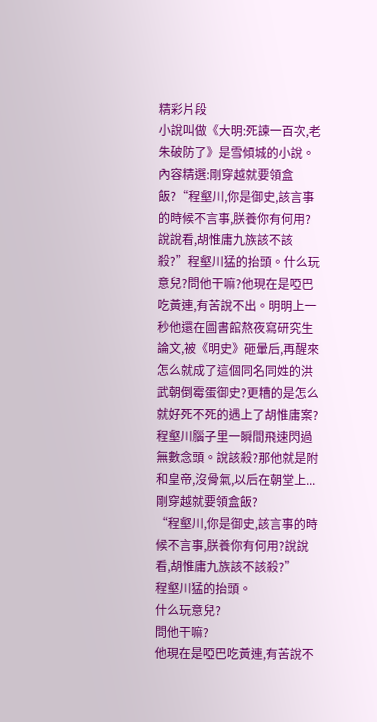精彩片段
小說叫做《大明:死諫一百次,老朱破防了》是雪傾城的小說。內容精選:剛穿越就要領盒飯?“程壑川,你是御史,該言事的時候不言事,朕養你有何用?說說看,胡惟庸九族該不該殺?”程壑川猛的抬頭。什么玩意兒?問他干嘛?他現在是啞巴吃黃連,有苦說不出。明明上一秒他還在圖書館熬夜寫研究生論文,被《明史》砸暈后,再醒來怎么就成了這個同名同姓的洪武朝倒霉蛋御史?更糟的是怎么就好死不死的遇上了胡惟庸案?程壑川腦子里一瞬間飛速閃過無數念頭。說該殺?那他就是附和皇帝,沒骨氣,以后在朝堂上...
剛穿越就要領盒飯?
“程壑川,你是御史,該言事的時候不言事,朕養你有何用?說說看,胡惟庸九族該不該殺?”
程壑川猛的抬頭。
什么玩意兒?
問他干嘛?
他現在是啞巴吃黃連,有苦說不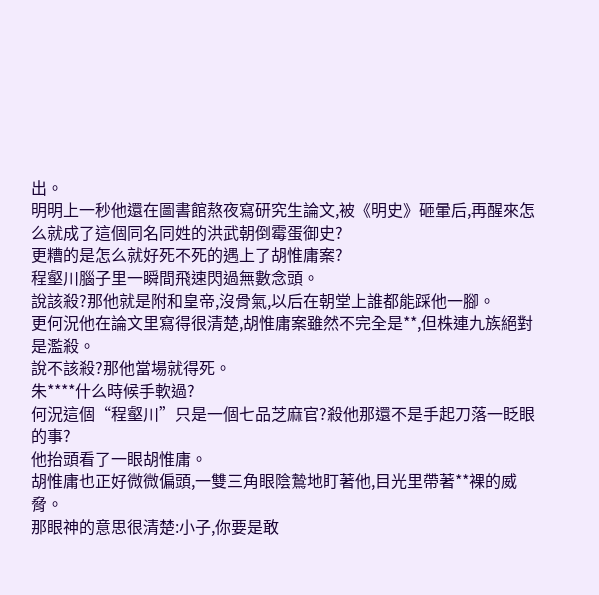出。
明明上一秒他還在圖書館熬夜寫研究生論文,被《明史》砸暈后,再醒來怎么就成了這個同名同姓的洪武朝倒霉蛋御史?
更糟的是怎么就好死不死的遇上了胡惟庸案?
程壑川腦子里一瞬間飛速閃過無數念頭。
說該殺?那他就是附和皇帝,沒骨氣,以后在朝堂上誰都能踩他一腳。
更何況他在論文里寫得很清楚,胡惟庸案雖然不完全是**,但株連九族絕對是濫殺。
說不該殺?那他當場就得死。
朱****什么時候手軟過?
何況這個“程壑川”只是一個七品芝麻官?殺他那還不是手起刀落一眨眼的事?
他抬頭看了一眼胡惟庸。
胡惟庸也正好微微偏頭,一雙三角眼陰鷙地盯著他,目光里帶著**裸的威脅。
那眼神的意思很清楚:小子,你要是敢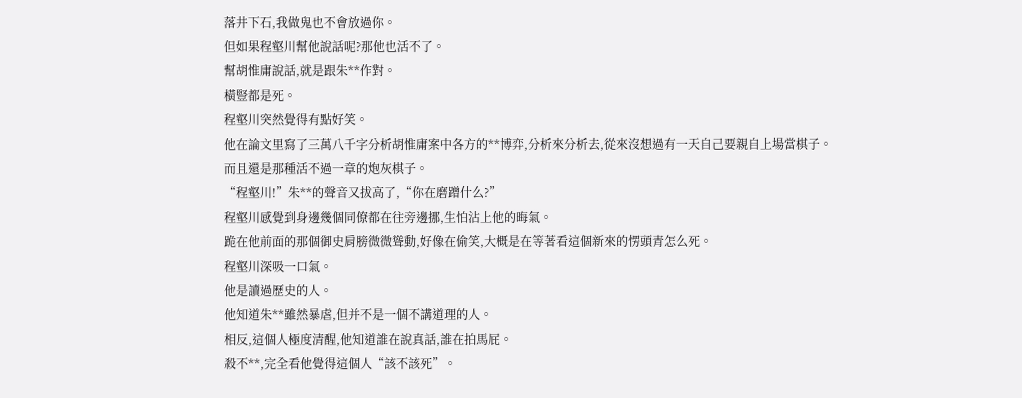落井下石,我做鬼也不會放過你。
但如果程壑川幫他說話呢?那他也活不了。
幫胡惟庸說話,就是跟朱**作對。
橫豎都是死。
程壑川突然覺得有點好笑。
他在論文里寫了三萬八千字分析胡惟庸案中各方的**博弈,分析來分析去,從來沒想過有一天自己要親自上場當棋子。
而且還是那種活不過一章的炮灰棋子。
“程壑川!”朱**的聲音又拔高了,“你在磨蹭什么?”
程壑川感覺到身邊幾個同僚都在往旁邊挪,生怕沾上他的晦氣。
跪在他前面的那個御史肩膀微微聳動,好像在偷笑,大概是在等著看這個新來的愣頭青怎么死。
程壑川深吸一口氣。
他是讀過歷史的人。
他知道朱**雖然暴虐,但并不是一個不講道理的人。
相反,這個人極度清醒,他知道誰在說真話,誰在拍馬屁。
殺不**,完全看他覺得這個人“該不該死”。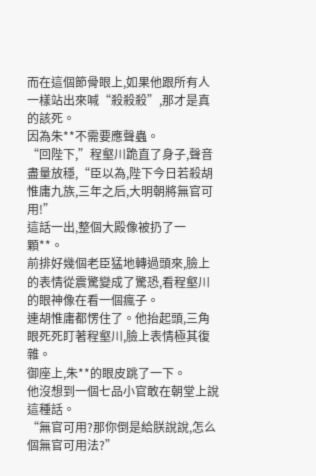而在這個節骨眼上,如果他跟所有人一樣站出來喊“殺殺殺”,那才是真的該死。
因為朱**不需要應聲蟲。
“回陛下,”程壑川跪直了身子,聲音盡量放穩,“臣以為,陛下今日若殺胡惟庸九族,三年之后,大明朝將無官可用!”
這話一出,整個大殿像被扔了一顆**。
前排好幾個老臣猛地轉過頭來,臉上的表情從震驚變成了驚恐,看程壑川的眼神像在看一個瘋子。
連胡惟庸都愣住了。他抬起頭,三角眼死死盯著程壑川,臉上表情極其復雜。
御座上,朱**的眼皮跳了一下。
他沒想到一個七品小官敢在朝堂上說這種話。
“無官可用?那你倒是給朕說說,怎么個無官可用法?”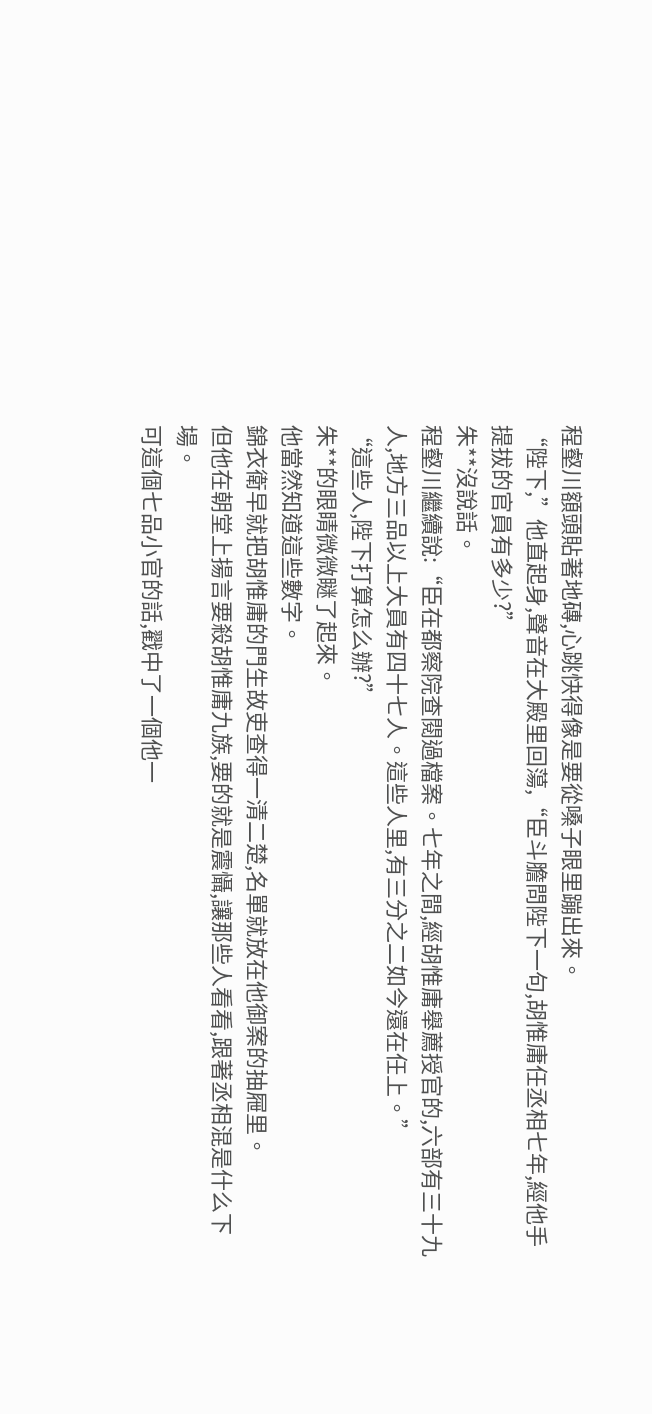程壑川額頭貼著地磚,心跳快得像是要從嗓子眼里蹦出來。
“陛下,”他直起身,聲音在大殿里回蕩,“臣斗膽問陛下一句,胡惟庸任丞相七年,經他手提拔的官員有多少?”
朱**沒說話。
程壑川繼續說:“臣在都察院查閱過檔案。七年之間,經胡惟庸舉薦授官的,六部有三十九人,地方三品以上大員有四十七人。這些人里,有三分之二如今還在任上。”
“這些人,陛下打算怎么辦?”
朱**的眼睛微微瞇了起來。
他當然知道這些數字。
錦衣衛早就把胡惟庸的門生故吏查得一清二楚,名單就放在他御案的抽屜里。
但他在朝堂上揚言要殺胡惟庸九族,要的就是震懾,讓那些人看看,跟著丞相混是什么下場。
可這個七品小官的話,戳中了一個他一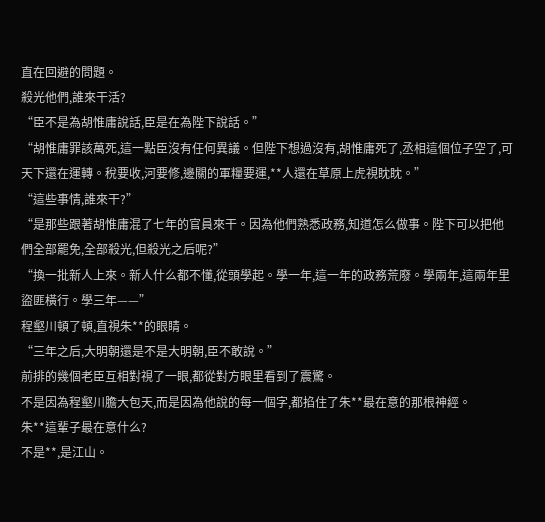直在回避的問題。
殺光他們,誰來干活?
“臣不是為胡惟庸說話,臣是在為陛下說話。”
“胡惟庸罪該萬死,這一點臣沒有任何異議。但陛下想過沒有,胡惟庸死了,丞相這個位子空了,可天下還在運轉。稅要收,河要修,邊關的軍糧要運,**人還在草原上虎視眈眈。”
“這些事情,誰來干?”
“是那些跟著胡惟庸混了七年的官員來干。因為他們熟悉政務,知道怎么做事。陛下可以把他們全部罷免,全部殺光,但殺光之后呢?”
“換一批新人上來。新人什么都不懂,從頭學起。學一年,這一年的政務荒廢。學兩年,這兩年里盜匪橫行。學三年——”
程壑川頓了頓,直視朱**的眼睛。
“三年之后,大明朝還是不是大明朝,臣不敢說。”
前排的幾個老臣互相對視了一眼,都從對方眼里看到了震驚。
不是因為程壑川膽大包天,而是因為他說的每一個字,都掐住了朱**最在意的那根神經。
朱**這輩子最在意什么?
不是**,是江山。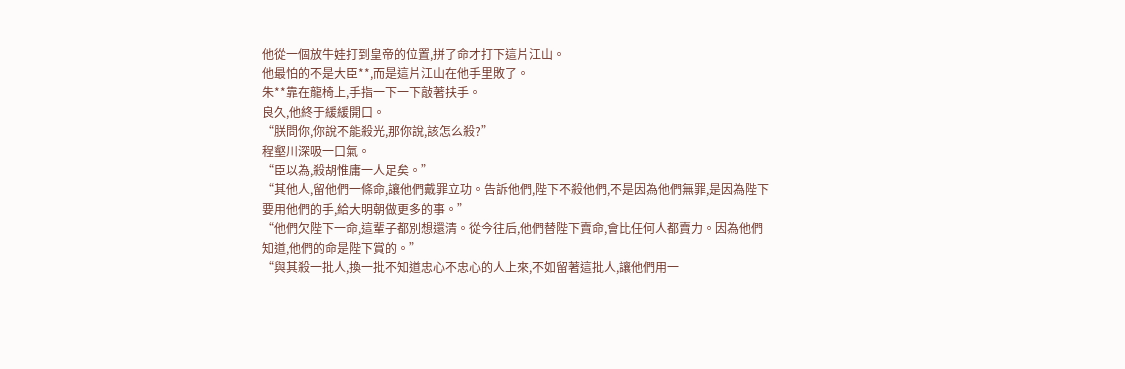他從一個放牛娃打到皇帝的位置,拼了命才打下這片江山。
他最怕的不是大臣**,而是這片江山在他手里敗了。
朱**靠在龍椅上,手指一下一下敲著扶手。
良久,他終于緩緩開口。
“朕問你,你說不能殺光,那你說,該怎么殺?”
程壑川深吸一口氣。
“臣以為,殺胡惟庸一人足矣。”
“其他人,留他們一條命,讓他們戴罪立功。告訴他們,陛下不殺他們,不是因為他們無罪,是因為陛下要用他們的手,給大明朝做更多的事。”
“他們欠陛下一命,這輩子都別想還清。從今往后,他們替陛下賣命,會比任何人都賣力。因為他們知道,他們的命是陛下賞的。”
“與其殺一批人,換一批不知道忠心不忠心的人上來,不如留著這批人,讓他們用一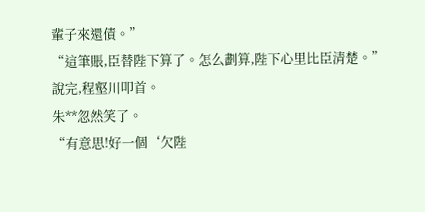輩子來還債。”
“這筆賬,臣替陛下算了。怎么劃算,陛下心里比臣清楚。”
說完,程壑川叩首。
朱**忽然笑了。
“有意思!好一個‘欠陛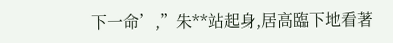下一命’,”朱**站起身,居高臨下地看著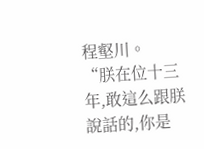程壑川。
“朕在位十三年,敢這么跟朕說話的,你是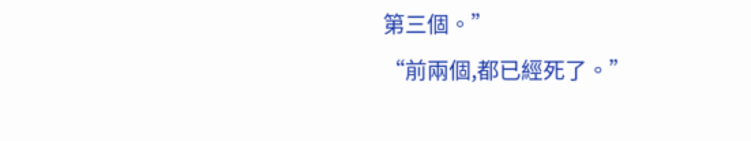第三個。”
“前兩個,都已經死了。”